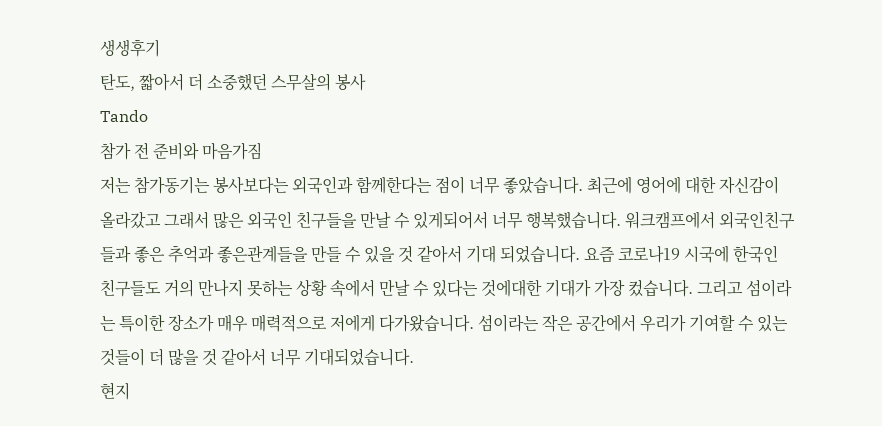생생후기
탄도, 짧아서 더 소중했던 스무살의 봉사
Tando
참가 전 준비와 마음가짐
저는 참가동기는 봉사보다는 외국인과 함께한다는 점이 너무 좋았습니다. 최근에 영어에 대한 자신감이 올라갔고 그래서 많은 외국인 친구들을 만날 수 있게되어서 너무 행복했습니다. 워크캠프에서 외국인친구들과 좋은 추억과 좋은관계들을 만들 수 있을 것 같아서 기대 되었습니다. 요즘 코로나19 시국에 한국인 친구들도 거의 만나지 못하는 상황 속에서 만날 수 있다는 것에대한 기대가 가장 컸습니다. 그리고 섬이라는 특이한 장소가 매우 매력적으로 저에게 다가왔습니다. 섬이라는 작은 공간에서 우리가 기여할 수 있는 것들이 더 많을 것 같아서 너무 기대되었습니다.
현지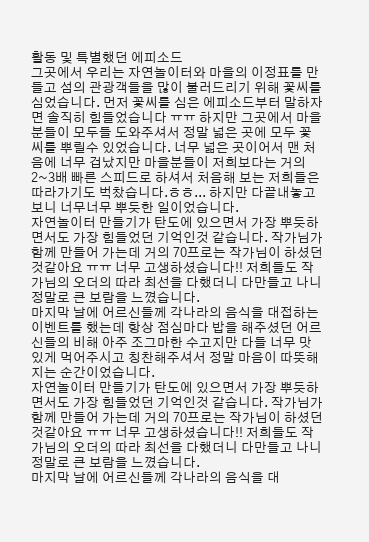활동 및 특별했던 에피소드
그곳에서 우리는 자연놀이터와 마을의 이정표를 만들고 섬의 관광객들을 많이 불러드리기 위해 꽃씨를 심었습니다. 먼저 꽃씨를 심은 에피소드부터 말하자면 솔직히 힘들었습니다 ㅠㅠ 하지만 그곳에서 마을 분들이 모두들 도와주셔서 정말 넓은 곳에 모두 꽃씨를 뿌릴수 있었습니다. 너무 넓은 곳이어서 맨 처음에 너무 겁났지만 마을분들이 저희보다는 거의 2~3배 빠른 스피드로 하셔서 처음해 보는 저희들은 따라가기도 벅찼습니다.ㅎㅎ... 하지만 다끝내놓고 보니 너무너무 뿌듯한 일이었습니다.
자연놀이터 만들기가 탄도에 있으면서 가장 뿌듯하면서도 가장 힘들었던 기억인것 같습니다. 작가님가 함께 만들어 가는데 거의 70프로는 작가님이 하셨던것같아요 ㅠㅠ 너무 고생하셨습니다!! 저희들도 작가님의 오더의 따라 최선을 다했더니 다만들고 나니 정말로 큰 보람을 느꼈습니다.
마지막 날에 어르신들께 각나라의 음식을 대접하는 이벤트를 했는데 항상 점심마다 밥을 해주셨던 어르신들의 비해 아주 조그마한 수고지만 다들 너무 맛있게 먹어주시고 칭찬해주셔서 정말 마음이 따뜻해지는 순간이었습니다.
자연놀이터 만들기가 탄도에 있으면서 가장 뿌듯하면서도 가장 힘들었던 기억인것 같습니다. 작가님가 함께 만들어 가는데 거의 70프로는 작가님이 하셨던것같아요 ㅠㅠ 너무 고생하셨습니다!! 저희들도 작가님의 오더의 따라 최선을 다했더니 다만들고 나니 정말로 큰 보람을 느꼈습니다.
마지막 날에 어르신들께 각나라의 음식을 대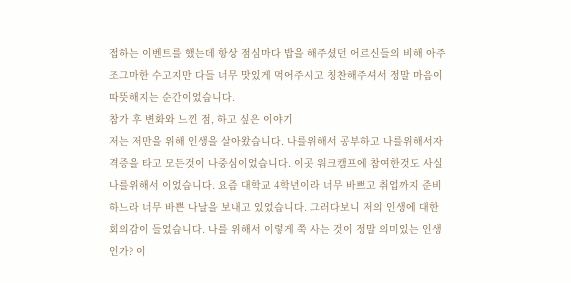접하는 이벤트를 했는데 항상 점심마다 밥을 해주셨던 어르신들의 비해 아주 조그마한 수고지만 다들 너무 맛있게 먹어주시고 칭찬해주셔서 정말 마음이 따뜻해지는 순간이었습니다.
참가 후 변화와 느낀 점, 하고 싶은 이야기
저는 저만을 위해 인생을 살아왔습니다. 나를위해서 공부하고 나를위해서자격증을 타고 모든것이 나중심이었습니다. 이곳 워크캠프에 참여한것도 사실 나를위해서 이었습니다. 요즘 대학교 4학년이라 너무 바쁘고 취업까지 준비하느라 너무 바쁜 나날을 보내고 있었습니다. 그러다보니 저의 인생에 대한 회의감이 들었습니다. 나를 위해서 이렇게 쭉 사는 것이 정말 의미있는 인생인가? 이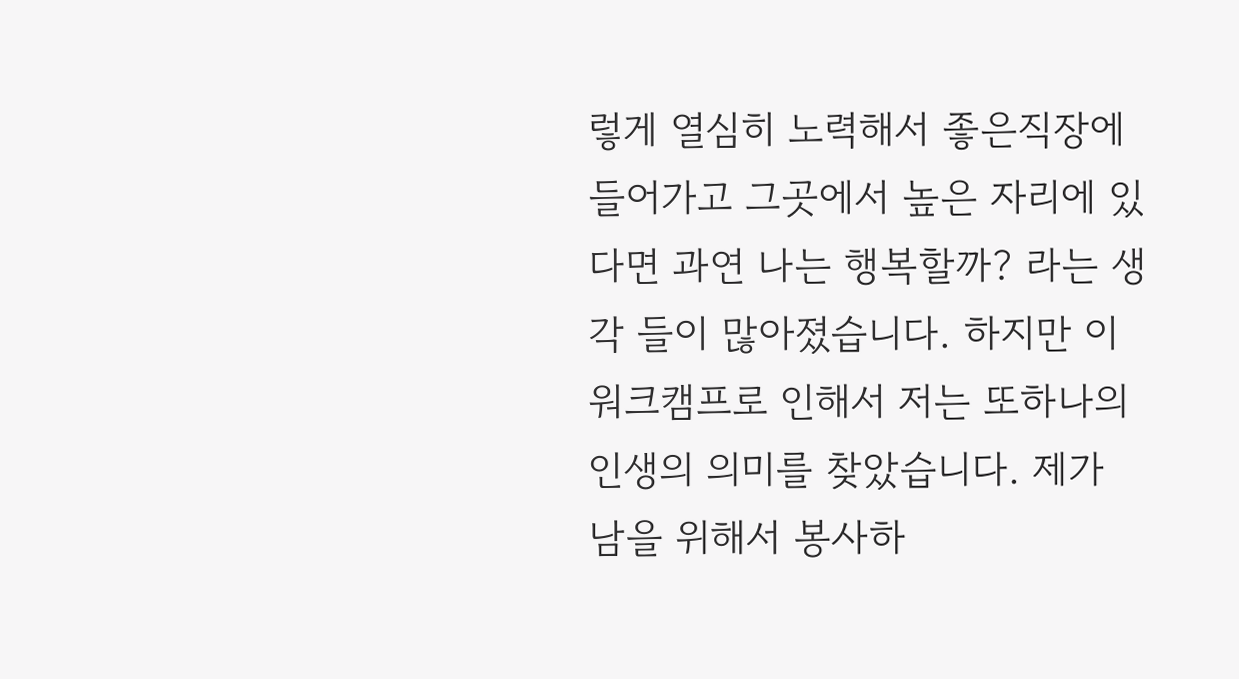렇게 열심히 노력해서 좋은직장에 들어가고 그곳에서 높은 자리에 있다면 과연 나는 행복할까? 라는 생각 들이 많아졌습니다. 하지만 이 워크캠프로 인해서 저는 또하나의 인생의 의미를 찾았습니다. 제가 남을 위해서 봉사하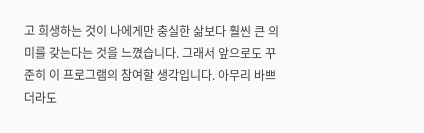고 희생하는 것이 나에게만 충실한 삶보다 훨씬 큰 의미를 갖는다는 것을 느꼈습니다. 그래서 앞으로도 꾸준히 이 프로그램의 참여할 생각입니다. 아무리 바쁘더라도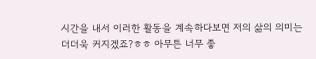시간을 내서 이러한 활동을 계속하다보면 저의 삶의 의미는 더더욱 커지겠죠?ㅎㅎ 아무튼 너무 좋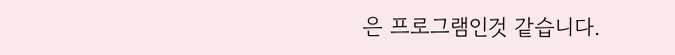은 프로그램인것 같습니다.